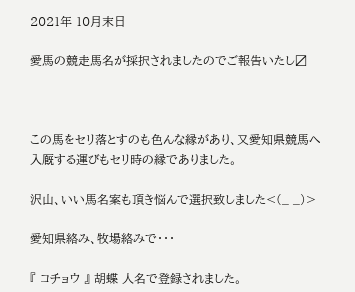2021年 10月末日

愛馬の競走馬名が採択されましたのでご報告いたし〼



この馬をセリ落とすのも色んな縁があり、又愛知県競馬へ入厩する運びもセリ時の縁でありました。

沢山、いい馬名案も頂き悩んで選択致しました<(_ _)>

愛知県絡み、牧場絡みで・・・

『 コチョウ 』 胡蝶 人名で登録されました。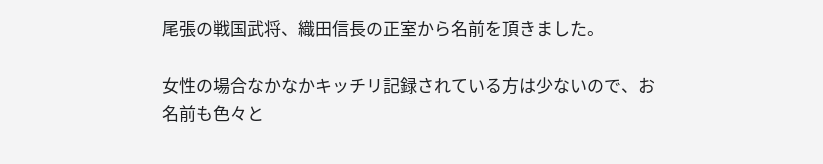尾張の戦国武将、織田信長の正室から名前を頂きました。

女性の場合なかなかキッチリ記録されている方は少ないので、お名前も色々と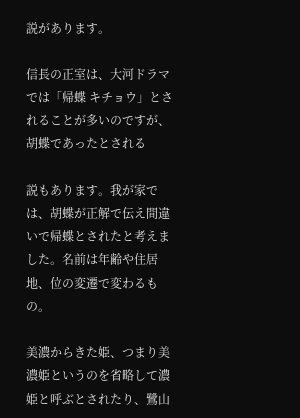説があります。

信長の正室は、大河ドラマでは「帰蝶 キチョウ」とされることが多いのですが、胡蝶であったとされる

説もあります。我が家では、胡蝶が正解で伝え間違いで帰蝶とされたと考えました。名前は年齢や住居地、位の変遷で変わるもの。

美濃からきた姫、つまり美濃姫というのを省略して濃姫と呼ぶとされたり、鷺山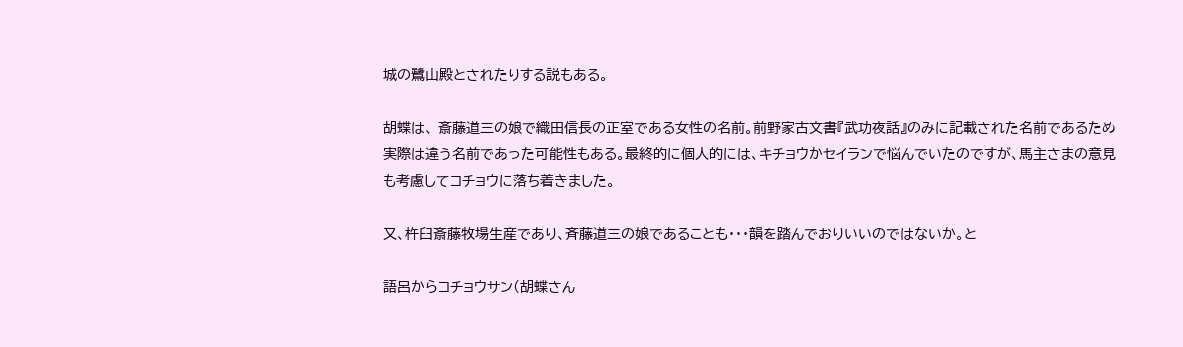城の鷺山殿とされたりする説もある。

胡蝶は、 斎藤道三の娘で織田信長の正室である女性の名前。前野家古文書『武功夜話』のみに記載された名前であるため実際は違う名前であった可能性もある。最終的に個人的には、キチョウかセイランで悩んでいたのですが、馬主さまの意見も考慮してコチョウに落ち着きました。

又、杵臼斎藤牧場生産であり、斉藤道三の娘であることも・・・韻を踏んでおりいいのではないか。と

語呂からコチョウサン(胡蝶さん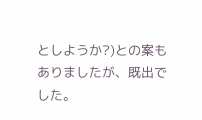としようか?)との案もありましたが、既出でした。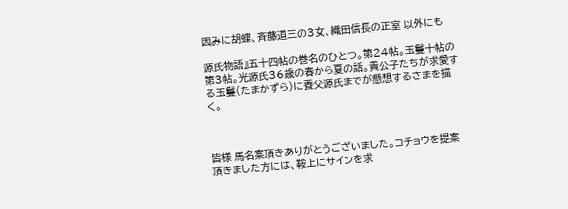因みに胡蝶、斉藤道三の3女、織田信長の正室 以外にも

源氏物語』五十四帖の巻名のひとつ。第24帖。玉鬘十帖の第3帖。光源氏36歳の春から夏の話。貴公子たちが求愛する玉鬘(たまかずら)に養父源氏までが懸想するさまを描く。



皆様 馬名案頂きありがとうございました。コチョウを提案頂きました方には、鞍上にサインを求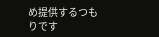め提供するつもりです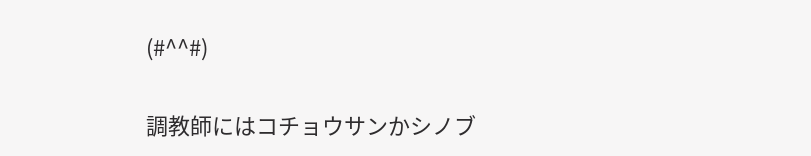(#^^#)

調教師にはコチョウサンかシノブ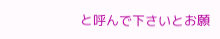と呼んで下さいとお願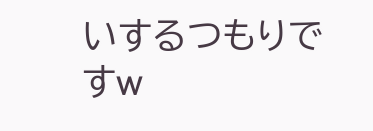いするつもりですw